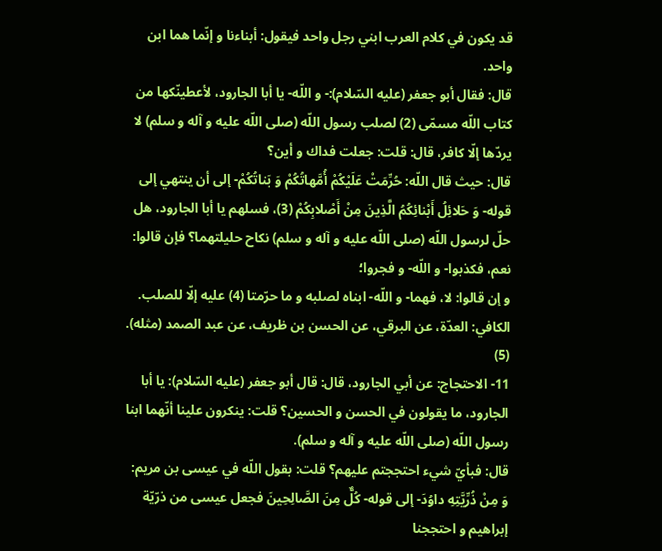قد يكون في كلام العرب ابني رجل واحد فيقول: أبناءنا و إنّما هما ابن واحد.
قال: فقال أبو جعفر (عليه السّلام):- و اللّه- يا أبا الجارود، لأعطينّكها من كتاب اللّه مسمّى (2) لصلب رسول اللّه (صلى اللّه عليه و آله و سلم) لا يردّها إلّا كافر، قال: قلت: جعلت فداك و أين؟
قال: حيث قال اللّه: حُرِّمَتْ عَلَيْكُمْ أُمَّهاتُكُمْ وَ بَناتُكُمْ- إلى أن ينتهي إلى قوله- وَ حَلائِلُ أَبْنائِكُمُ الَّذِينَ مِنْ أَصْلابِكُمْ (3)، فسلهم يا أبا الجارود، هل حلّ لرسول اللّه (صلى اللّه عليه و آله و سلم) نكاح حليلتهما؟ فإن قالوا: نعم، فكذبوا- و اللّه- و فجروا؛
و إن قالوا: لا، فهما- و اللّه- ابناه لصلبه و ما حرّمتا (4) عليه إلّا للصلب.
الكافي: العدّة، عن البرقي، عن الحسن بن ظريف، عن عبد الصمد (مثله). (5)
11- الاحتجاج: عن أبي الجارود، قال: قال أبو جعفر (عليه السّلام): يا أبا الجارود، ما يقولون في الحسن و الحسين؟ قلت: ينكرون علينا أنّهما ابنا رسول اللّه (صلى اللّه عليه و آله و سلم).
قال: فبأيّ شيء احتججتم عليهم؟ قلت: بقول اللّه في عيسى بن مريم:
وَ مِنْ ذُرِّيَّتِهِ داوُدَ- إلى قوله- كُلٌّ مِنَ الصَّالِحِينَ فجعل عيسى من ذرّيّة إبراهيم و احتججنا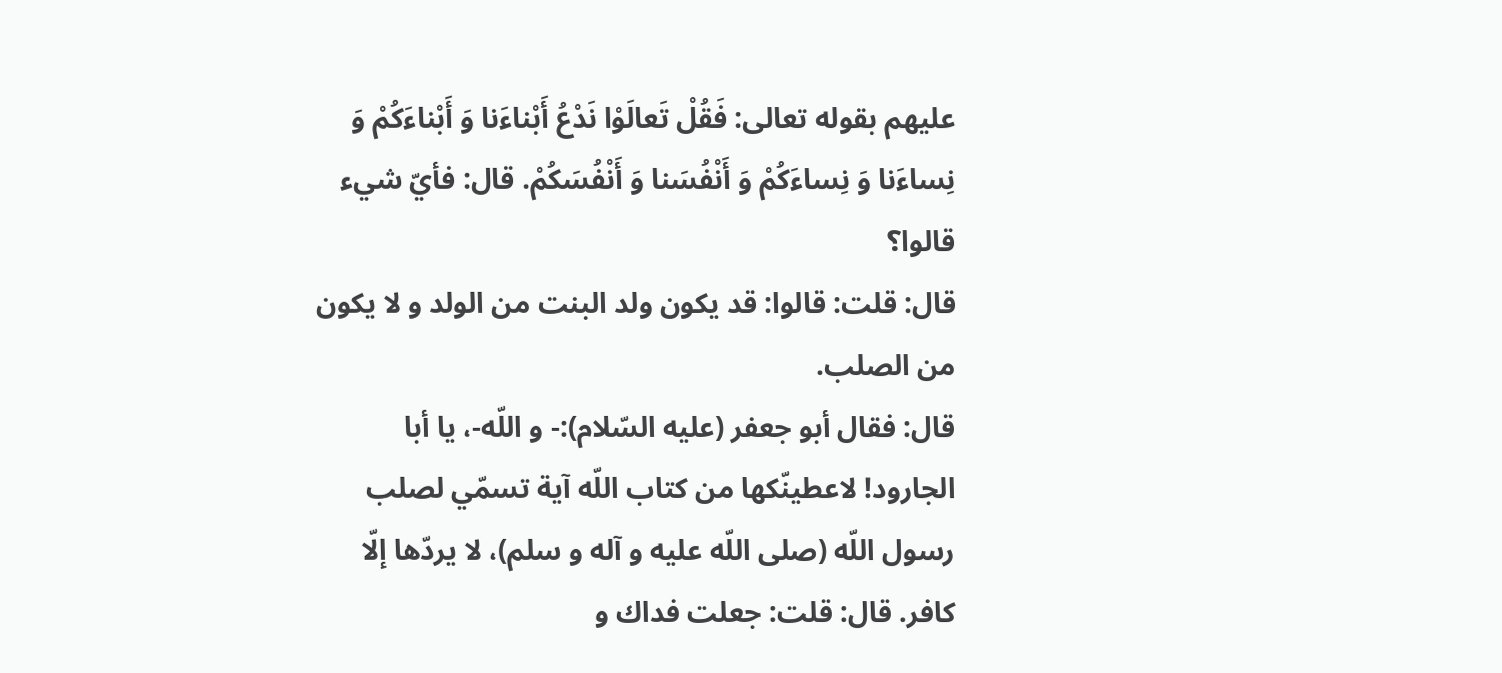عليهم بقوله تعالى: فَقُلْ تَعالَوْا نَدْعُ أَبْناءَنا وَ أَبْناءَكُمْ وَ نِساءَنا وَ نِساءَكُمْ وَ أَنْفُسَنا وَ أَنْفُسَكُمْ. قال: فأيّ شيء قالوا؟
قال: قلت: قالوا: قد يكون ولد البنت من الولد و لا يكون من الصلب.
قال: فقال أبو جعفر (عليه السّلام):- و اللّه-، يا أبا الجارود! لاعطينّكها من كتاب اللّه آية تسمّي لصلب رسول اللّه (صلى اللّه عليه و آله و سلم)، لا يردّها إلّا كافر. قال: قلت: جعلت فداك و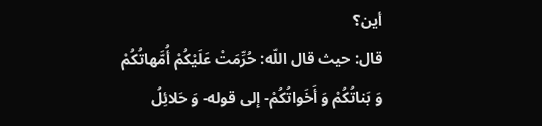أين؟
قال: حيث قال اللّه: حُرِّمَتْ عَلَيْكُمْ أُمَّهاتُكُمْ وَ بَناتُكُمْ وَ أَخَواتُكُمْ- إلى قوله- وَ حَلائِلُ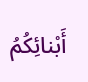أَبْنائِكُمُ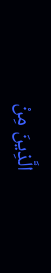الَّذِينَ مِنْ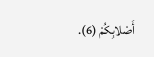أَصْلابِكُمْ (6).